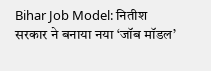Bihar Job Model: नितीश सरकार ने बनाया नया ‘जॉब मॉडल’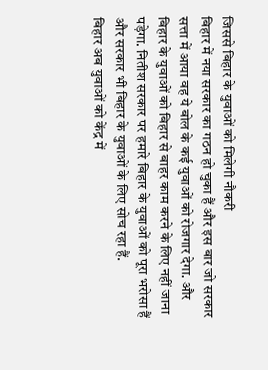जिससे बिहार के युवाओं को मिलेगी नौकरी
बिहार में नया सरकार का गठन हो चुका हैं और इस बार जो सरकार सत्ता में आया वह ये बोल के कई युवाओं को रोजगार देगा. और बिहार के युवाओं को बिहार से बाहर काम करने के लिए नहीं जाना पड़ेगा. नितीश सरकार पर हमारे बिहार के युवाओं को पूरा भरोसा हैं और सरकार भी बिहार के युवाओं के लिए सोच रहा हैं.
बिहार अब युवाओं को केंद्र में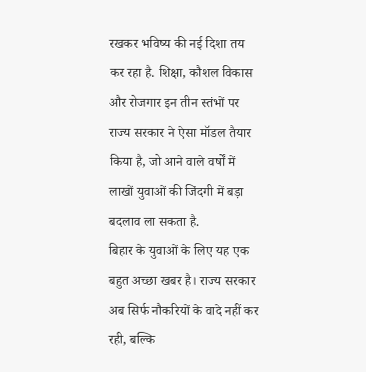रखकर भविष्य की नई दिशा तय कर रहा है. शिक्षा, कौशल विकास और रोजगार इन तीन स्तंभों पर राज्य सरकार ने ऐसा मॉडल तैयार किया है, जो आने वाले वर्षों में लाखों युवाओं की जिंदगी में बड़ा बदलाव ला सकता है.
बिहार के युवाओं के लिए यह एक बहुत अच्छा खबर है। राज्य सरकार अब सिर्फ नौकरियों के वादे नहीं कर रही, बल्कि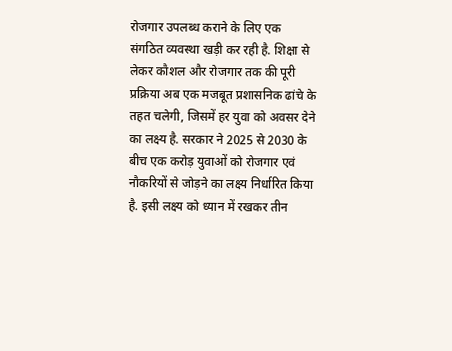रोजगार उपलब्ध कराने के लिए एक संगठित व्यवस्था खड़ी कर रही है. शिक्षा से लेकर कौशल और रोजगार तक की पूरी प्रक्रिया अब एक मजबूत प्रशासनिक ढांचे के तहत चलेगी, जिसमें हर युवा को अवसर देने का लक्ष्य है. सरकार ने 2025 से 2030 के बीच एक करोड़ युवाओं को रोजगार एवं नौकरियों से जोड़ने का लक्ष्य निर्धारित किया है. इसी लक्ष्य को ध्यान में रखकर तीन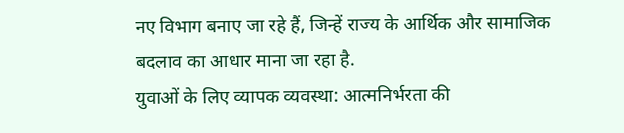नए विभाग बनाए जा रहे हैं, जिन्हें राज्य के आर्थिक और सामाजिक बदलाव का आधार माना जा रहा है.
युवाओं के लिए व्यापक व्यवस्था: आत्मनिर्भरता की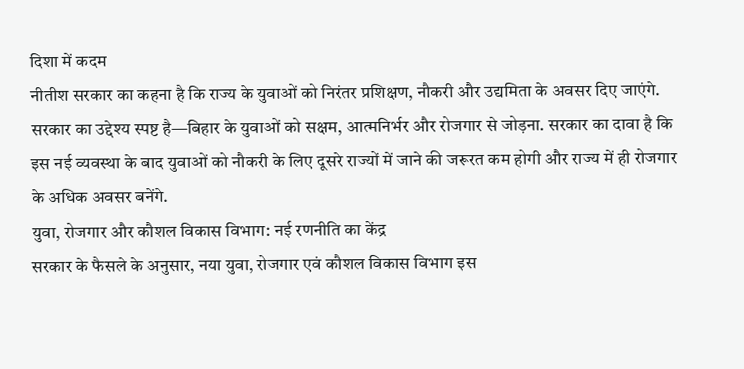दिशा में कदम
नीतीश सरकार का कहना है कि राज्य के युवाओं को निरंतर प्रशिक्षण, नौकरी और उद्यमिता के अवसर दिए जाएंगे. सरकार का उद्देश्य स्पष्ट है—बिहार के युवाओं को सक्षम, आत्मनिर्भर और रोजगार से जोड़ना. सरकार का दावा है कि इस नई व्यवस्था के बाद युवाओं को नौकरी के लिए दूसरे राज्यों में जाने की जरूरत कम होगी और राज्य में ही रोजगार के अधिक अवसर बनेंगे.
युवा, रोजगार और कौशल विकास विभाग: नई रणनीति का केंद्र
सरकार के फैसले के अनुसार, नया युवा, रोजगार एवं कौशल विकास विभाग इस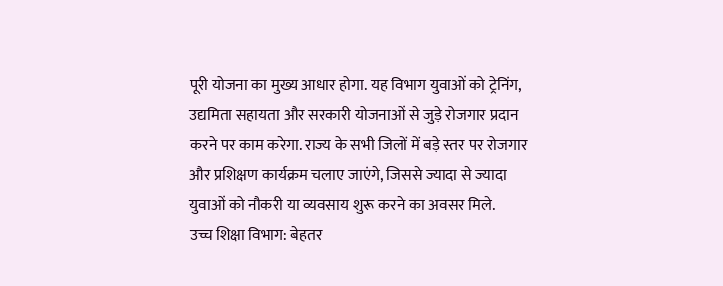पूरी योजना का मुख्य आधार होगा. यह विभाग युवाओं को ट्रेनिंग, उद्यमिता सहायता और सरकारी योजनाओं से जुड़े रोजगार प्रदान करने पर काम करेगा. राज्य के सभी जिलों में बड़े स्तर पर रोजगार और प्रशिक्षण कार्यक्रम चलाए जाएंगे, जिससे ज्यादा से ज्यादा युवाओं को नौकरी या व्यवसाय शुरू करने का अवसर मिले.
उच्च शिक्षा विभाग: बेहतर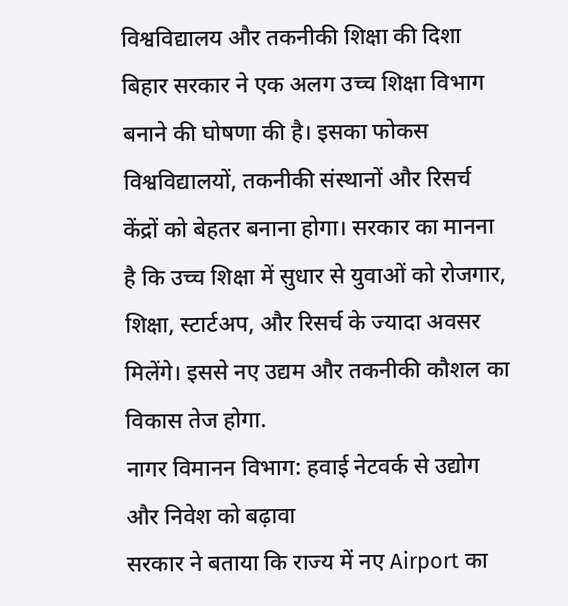विश्वविद्यालय और तकनीकी शिक्षा की दिशा
बिहार सरकार ने एक अलग उच्च शिक्षा विभाग बनाने की घोषणा की है। इसका फोकस विश्वविद्यालयों, तकनीकी संस्थानों और रिसर्च केंद्रों को बेहतर बनाना होगा। सरकार का मानना है कि उच्च शिक्षा में सुधार से युवाओं को रोजगार, शिक्षा, स्टार्टअप, और रिसर्च के ज्यादा अवसर मिलेंगे। इससे नए उद्यम और तकनीकी कौशल का विकास तेज होगा.
नागर विमानन विभाग: हवाई नेटवर्क से उद्योग और निवेश को बढ़ावा
सरकार ने बताया कि राज्य में नए Airport का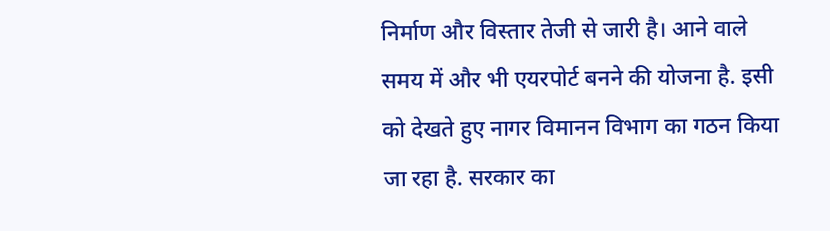निर्माण और विस्तार तेजी से जारी है। आने वाले समय में और भी एयरपोर्ट बनने की योजना है. इसी को देखते हुए नागर विमानन विभाग का गठन किया जा रहा है. सरकार का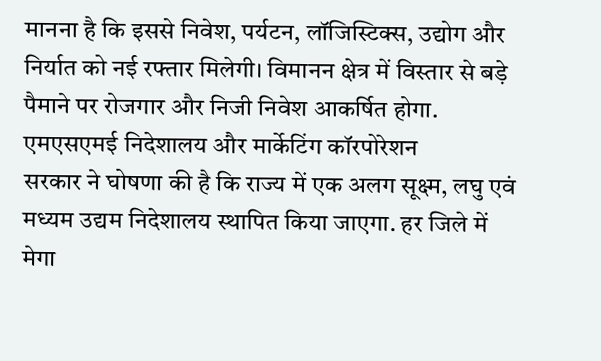मानना है कि इससे निवेश, पर्यटन, लॉजिस्टिक्स, उद्योग और निर्यात को नई रफ्तार मिलेगी। विमानन क्षेत्र में विस्तार से बड़े पैमाने पर रोजगार और निजी निवेश आकर्षित होगा.
एमएसएमई निदेशालय और मार्केटिंग कॉरपोरेशन
सरकार ने घोषणा की है कि राज्य में एक अलग सूक्ष्म, लघु एवं मध्यम उद्यम निदेशालय स्थापित किया जाएगा. हर जिले में मेगा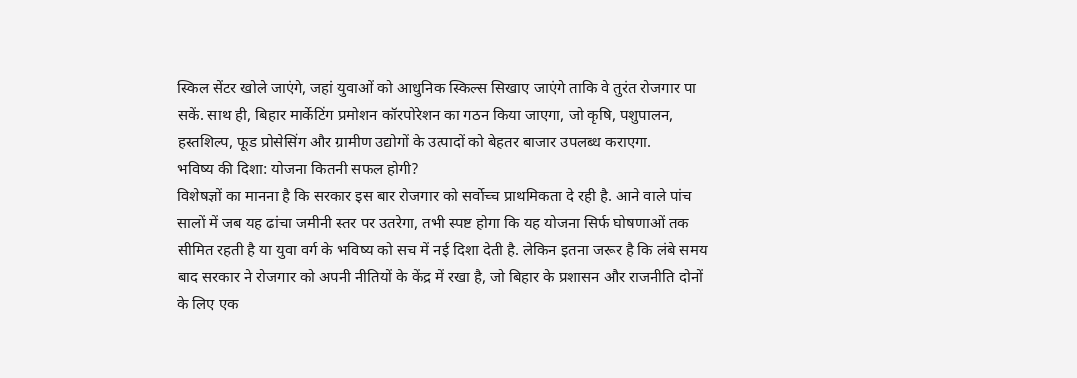स्किल सेंटर खोले जाएंगे, जहां युवाओं को आधुनिक स्किल्स सिखाए जाएंगे ताकि वे तुरंत रोजगार पा सकें. साथ ही, बिहार मार्केटिंग प्रमोशन कॉरपोरेशन का गठन किया जाएगा, जो कृषि, पशुपालन, हस्तशिल्प, फूड प्रोसेसिंग और ग्रामीण उद्योगों के उत्पादों को बेहतर बाजार उपलब्ध कराएगा.
भविष्य की दिशा: योजना कितनी सफल होगी?
विशेषज्ञों का मानना है कि सरकार इस बार रोजगार को सर्वोच्च प्राथमिकता दे रही है. आने वाले पांच सालों में जब यह ढांचा जमीनी स्तर पर उतरेगा, तभी स्पष्ट होगा कि यह योजना सिर्फ घोषणाओं तक सीमित रहती है या युवा वर्ग के भविष्य को सच में नई दिशा देती है. लेकिन इतना जरूर है कि लंबे समय बाद सरकार ने रोजगार को अपनी नीतियों के केंद्र में रखा है, जो बिहार के प्रशासन और राजनीति दोनों के लिए एक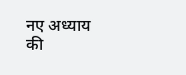नए अध्याय की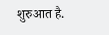शुरुआत है.